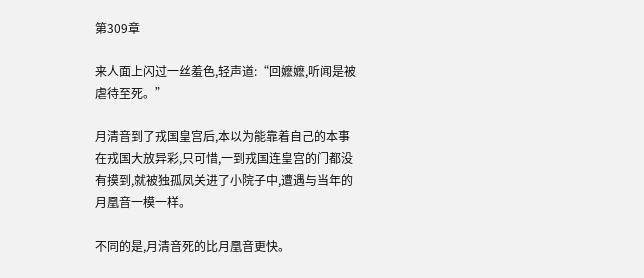第309章

来人面上闪过一丝羞色,轻声道:“回嬷嬷,听闻是被虐待至死。”

月清音到了戎国皇宫后,本以为能靠着自己的本事在戎国大放异彩,只可惜,一到戎国连皇宫的门都没有摸到,就被独孤凤关进了小院子中,遭遇与当年的月凰音一模一样。

不同的是,月清音死的比月凰音更快。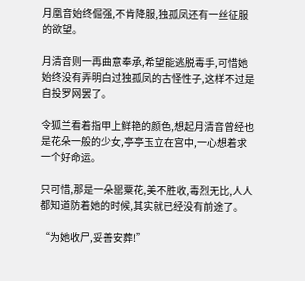月凰音始终倔强,不肯降服,独孤凤还有一丝征服的欲望。

月清音则一再曲意奉承,希望能逃脱毒手,可惜她始终没有弄明白过独孤凤的古怪性子,这样不过是自投罗网罢了。

令狐兰看着指甲上鲜艳的颜色,想起月清音曾经也是花朵一般的少女,亭亭玉立在宫中,一心想着求一个好命运。

只可惜,那是一朵罂粟花,美不胜收,毒烈无比,人人都知道防着她的时候,其实就已经没有前途了。

“为她收尸,妥善安葬!”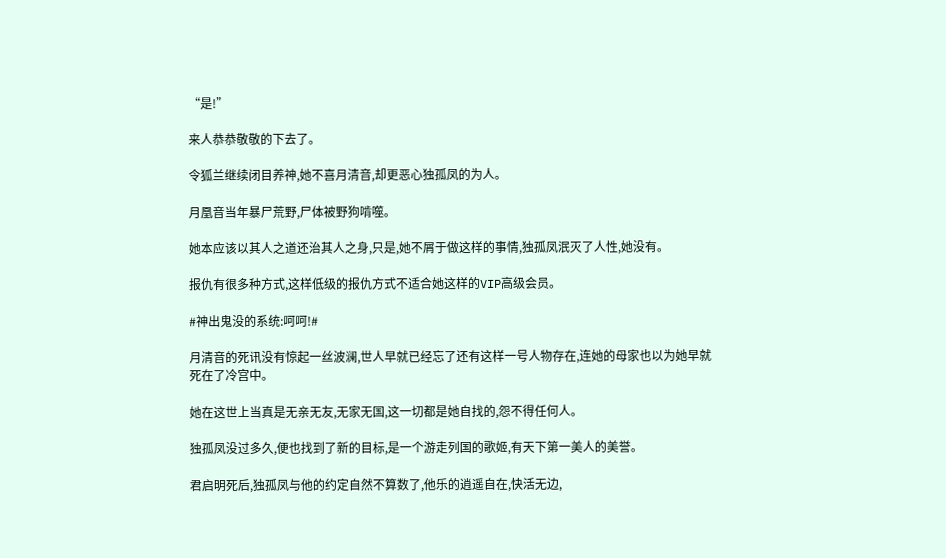“是!”

来人恭恭敬敬的下去了。

令狐兰继续闭目养神,她不喜月清音,却更恶心独孤凤的为人。

月凰音当年暴尸荒野,尸体被野狗啃噬。

她本应该以其人之道还治其人之身,只是,她不屑于做这样的事情,独孤凤泯灭了人性,她没有。

报仇有很多种方式,这样低级的报仇方式不适合她这样的VIP高级会员。

#神出鬼没的系统:呵呵!#

月清音的死讯没有惊起一丝波澜,世人早就已经忘了还有这样一号人物存在,连她的母家也以为她早就死在了冷宫中。

她在这世上当真是无亲无友,无家无国,这一切都是她自找的,怨不得任何人。

独孤凤没过多久,便也找到了新的目标,是一个游走列国的歌姬,有天下第一美人的美誉。

君启明死后,独孤凤与他的约定自然不算数了,他乐的逍遥自在,快活无边,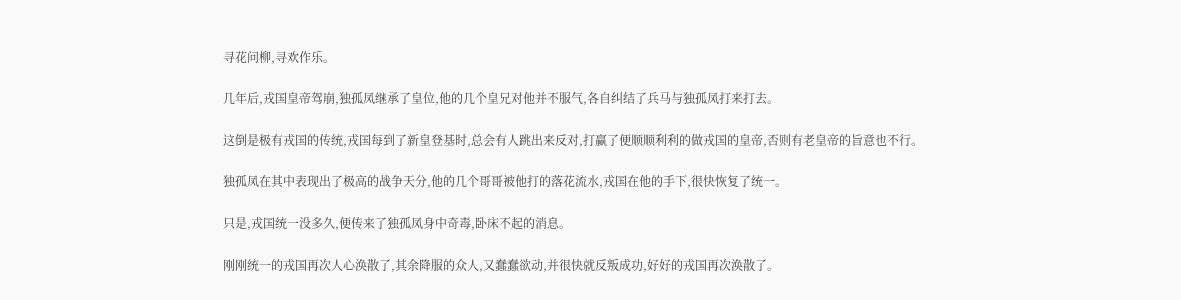寻花问柳,寻欢作乐。

几年后,戎国皇帝驾崩,独孤凤继承了皇位,他的几个皇兄对他并不服气,各自纠结了兵马与独孤凤打来打去。

这倒是极有戎国的传统,戎国每到了新皇登基时,总会有人跳出来反对,打赢了便顺顺利利的做戎国的皇帝,否则有老皇帝的旨意也不行。

独孤凤在其中表现出了极高的战争天分,他的几个哥哥被他打的落花流水,戎国在他的手下,很快恢复了统一。

只是,戎国统一没多久,便传来了独孤凤身中奇毒,卧床不起的消息。

刚刚统一的戎国再次人心涣散了,其余降服的众人,又蠢蠢欲动,并很快就反叛成功,好好的戎国再次涣散了。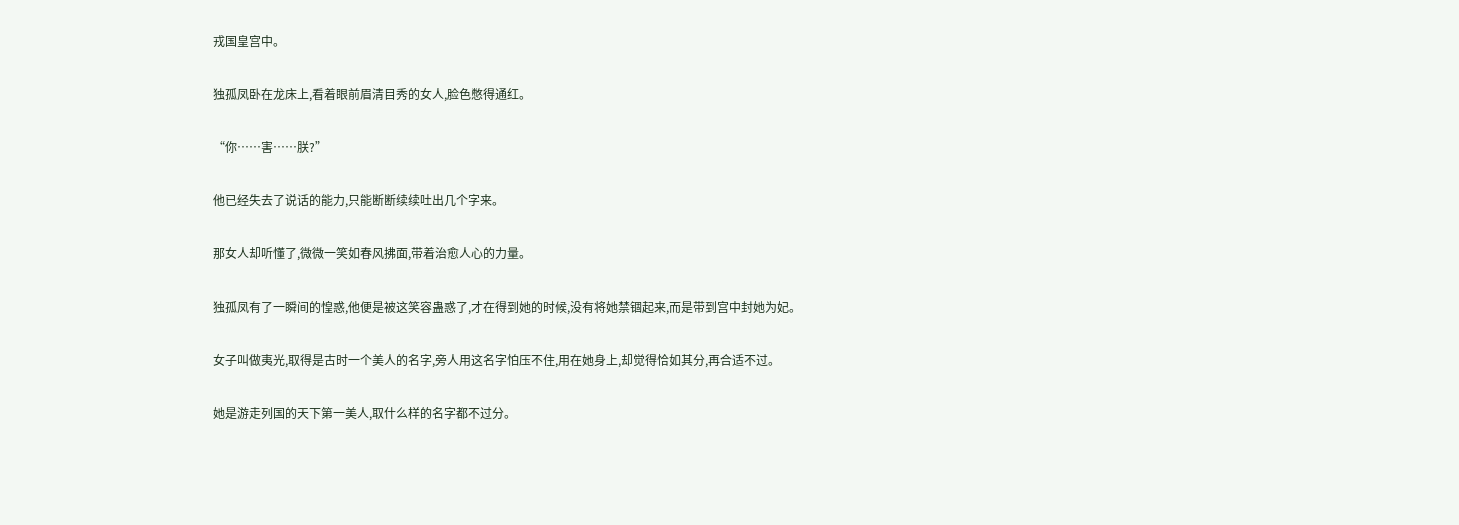戎国皇宫中。

独孤凤卧在龙床上,看着眼前眉清目秀的女人,脸色憋得通红。

“你……害……朕?”

他已经失去了说话的能力,只能断断续续吐出几个字来。

那女人却听懂了,微微一笑如春风拂面,带着治愈人心的力量。

独孤凤有了一瞬间的惶惑,他便是被这笑容蛊惑了,才在得到她的时候,没有将她禁锢起来,而是带到宫中封她为妃。

女子叫做夷光,取得是古时一个美人的名字,旁人用这名字怕压不住,用在她身上,却觉得恰如其分,再合适不过。

她是游走列国的天下第一美人,取什么样的名字都不过分。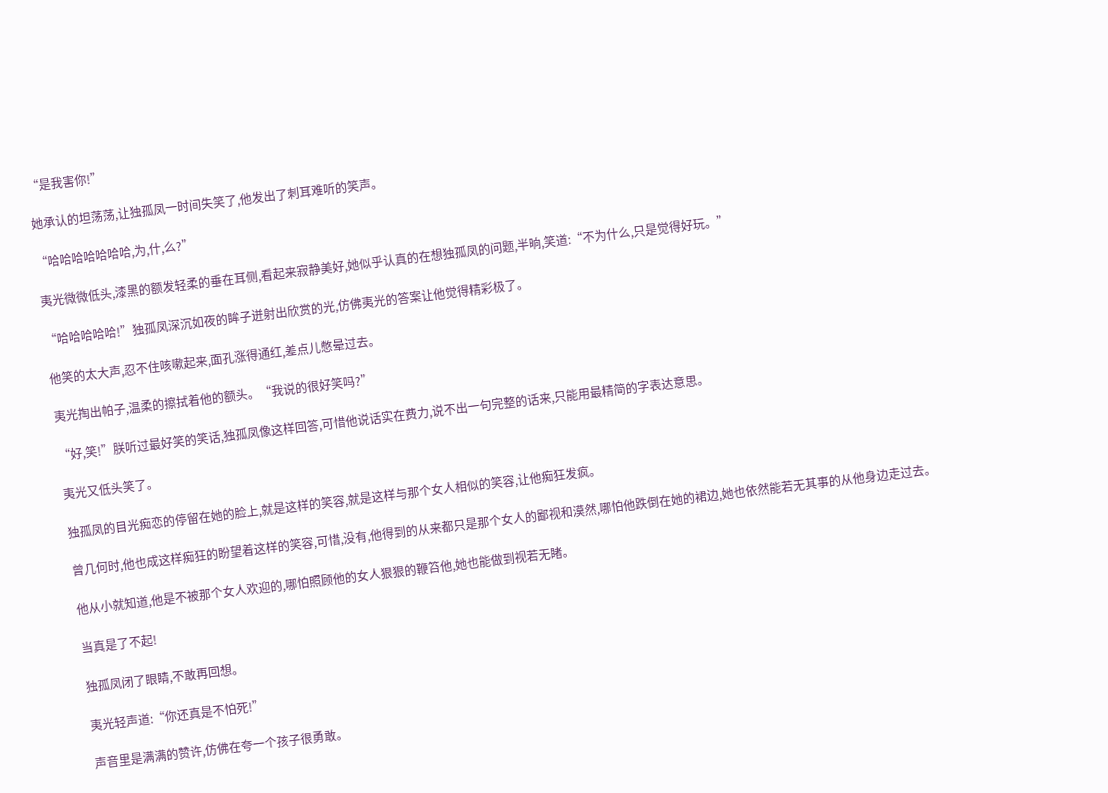“是我害你!”

她承认的坦荡荡,让独孤凤一时间失笑了,他发出了刺耳难听的笑声。

“哈哈哈哈哈哈哈,为,什,么?”

夷光微微低头,漆黑的额发轻柔的垂在耳侧,看起来寂静美好,她似乎认真的在想独孤凤的问题,半晌,笑道:“不为什么,只是觉得好玩。”

“哈哈哈哈哈!”独孤凤深沉如夜的眸子迸射出欣赏的光,仿佛夷光的答案让他觉得精彩极了。

他笑的太大声,忍不住咳嗽起来,面孔涨得通红,差点儿憋晕过去。

夷光掏出帕子,温柔的擦拭着他的额头。“我说的很好笑吗?”

“好,笑!”朕听过最好笑的笑话,独孤凤像这样回答,可惜他说话实在费力,说不出一句完整的话来,只能用最精简的字表达意思。

夷光又低头笑了。

独孤凤的目光痴恋的停留在她的脸上,就是这样的笑容,就是这样与那个女人相似的笑容,让他痴狂发疯。

曾几何时,他也成这样痴狂的盼望着这样的笑容,可惜,没有,他得到的从来都只是那个女人的鄙视和漠然,哪怕他跌倒在她的裙边,她也依然能若无其事的从他身边走过去。

他从小就知道,他是不被那个女人欢迎的,哪怕照顾他的女人狠狠的鞭笞他,她也能做到视若无睹。

当真是了不起!

独孤凤闭了眼睛,不敢再回想。

夷光轻声道:“你还真是不怕死!”

声音里是满满的赞许,仿佛在夸一个孩子很勇敢。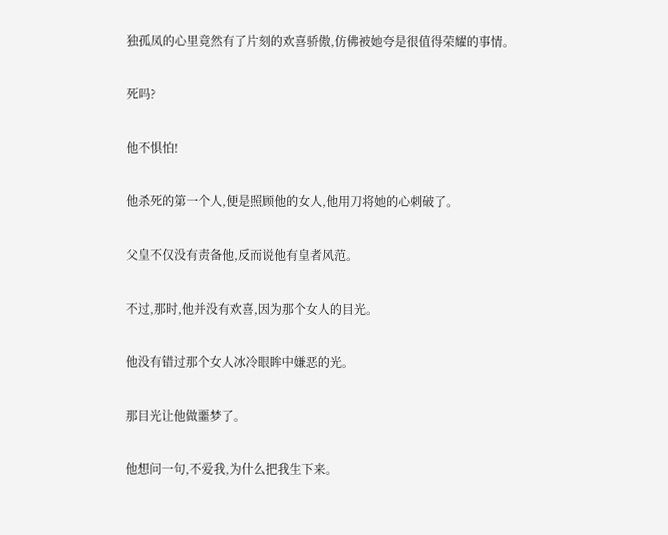独孤凤的心里竟然有了片刻的欢喜骄傲,仿佛被她夸是很值得荣耀的事情。

死吗?

他不惧怕!

他杀死的第一个人,便是照顾他的女人,他用刀将她的心刺破了。

父皇不仅没有责备他,反而说他有皇者风范。

不过,那时,他并没有欢喜,因为那个女人的目光。

他没有错过那个女人冰冷眼眸中嫌恶的光。

那目光让他做噩梦了。

他想问一句,不爱我,为什么把我生下来。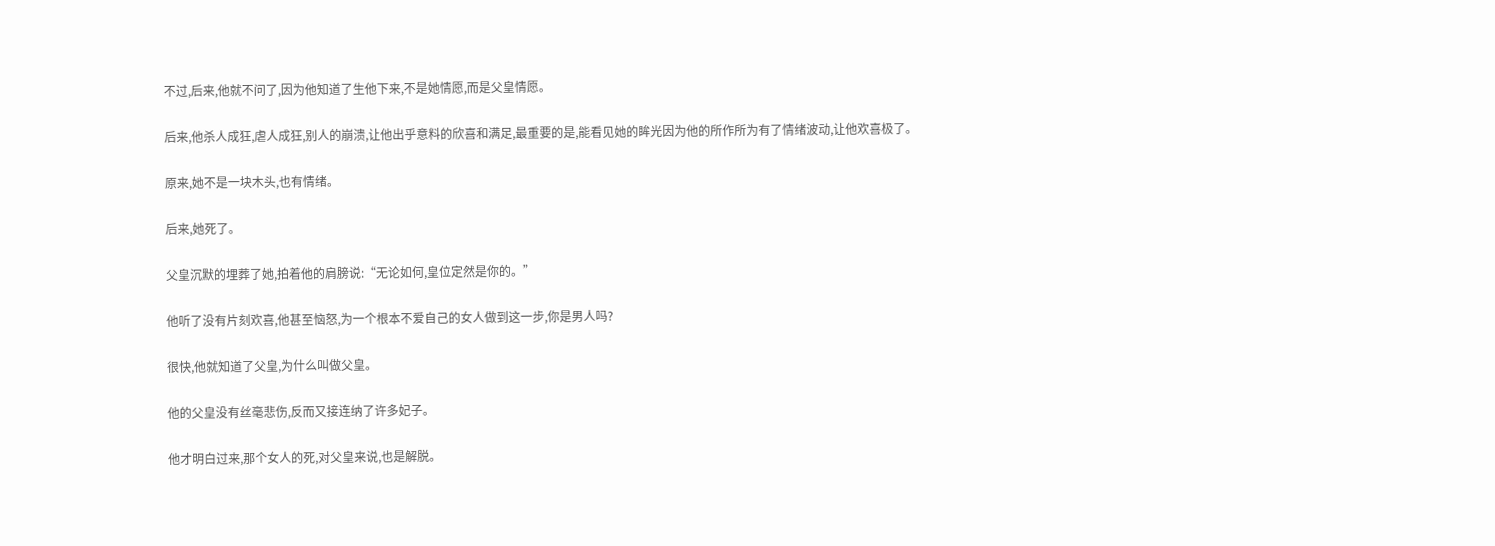不过,后来,他就不问了,因为他知道了生他下来,不是她情愿,而是父皇情愿。

后来,他杀人成狂,虐人成狂,别人的崩溃,让他出乎意料的欣喜和满足,最重要的是,能看见她的眸光因为他的所作所为有了情绪波动,让他欢喜极了。

原来,她不是一块木头,也有情绪。

后来,她死了。

父皇沉默的埋葬了她,拍着他的肩膀说:“无论如何,皇位定然是你的。”

他听了没有片刻欢喜,他甚至恼怒,为一个根本不爱自己的女人做到这一步,你是男人吗?

很快,他就知道了父皇,为什么叫做父皇。

他的父皇没有丝毫悲伤,反而又接连纳了许多妃子。

他才明白过来,那个女人的死,对父皇来说,也是解脱。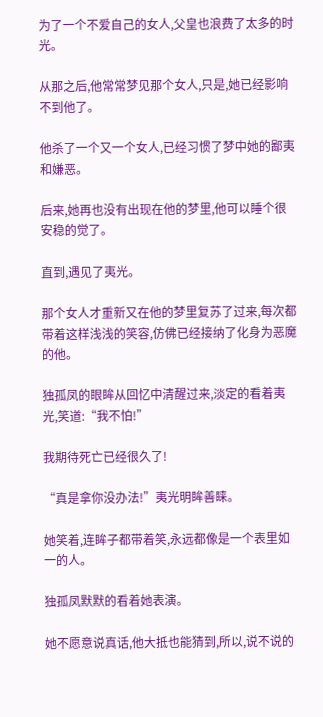为了一个不爱自己的女人,父皇也浪费了太多的时光。

从那之后,他常常梦见那个女人,只是,她已经影响不到他了。

他杀了一个又一个女人,已经习惯了梦中她的鄙夷和嫌恶。

后来,她再也没有出现在他的梦里,他可以睡个很安稳的觉了。

直到,遇见了夷光。

那个女人才重新又在他的梦里复苏了过来,每次都带着这样浅浅的笑容,仿佛已经接纳了化身为恶魔的他。

独孤凤的眼眸从回忆中清醒过来,淡定的看着夷光,笑道:“我不怕!”

我期待死亡已经很久了!

“真是拿你没办法!”夷光明眸善睐。

她笑着,连眸子都带着笑,永远都像是一个表里如一的人。

独孤凤默默的看着她表演。

她不愿意说真话,他大抵也能猜到,所以,说不说的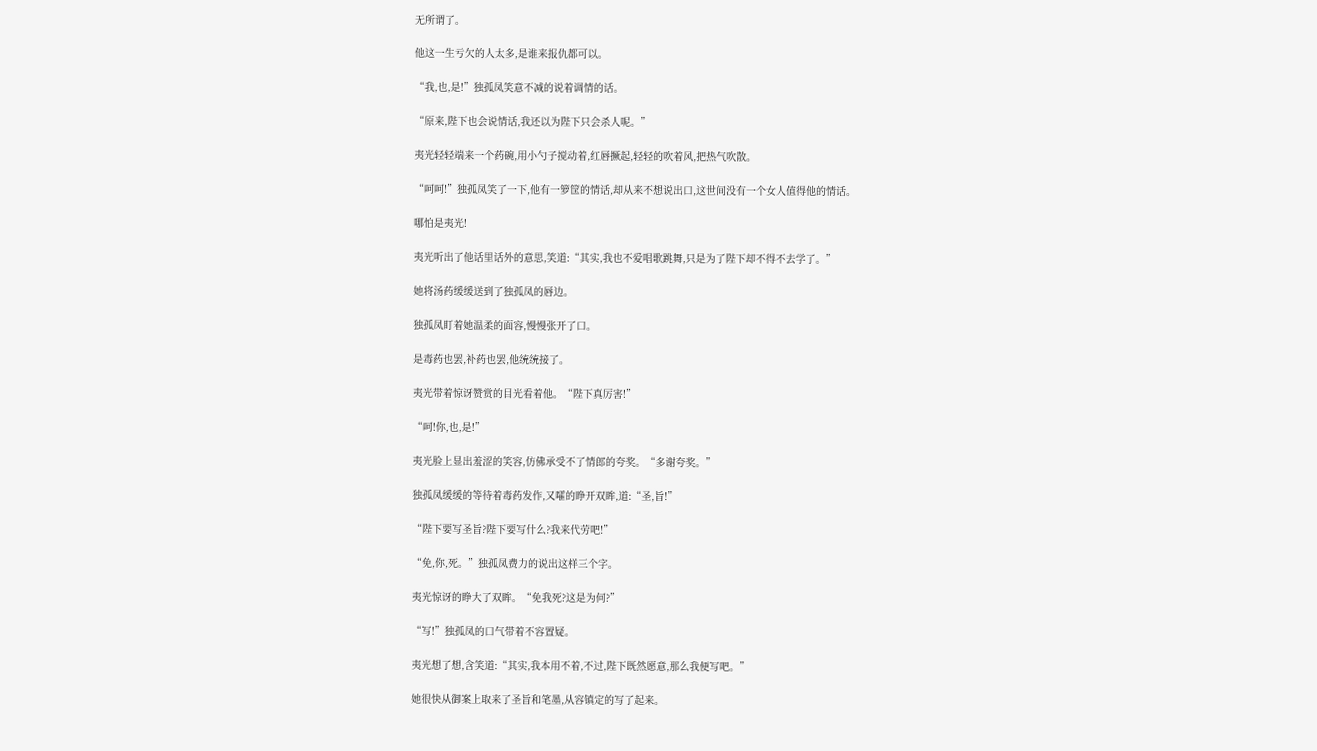无所谓了。

他这一生亏欠的人太多,是谁来报仇都可以。

“我,也,是!”独孤凤笑意不减的说着调情的话。

“原来,陛下也会说情话,我还以为陛下只会杀人呢。”

夷光轻轻端来一个药碗,用小勺子搅动着,红唇撅起,轻轻的吹着风,把热气吹散。

“呵呵!”独孤凤笑了一下,他有一箩筐的情话,却从来不想说出口,这世间没有一个女人值得他的情话。

哪怕是夷光!

夷光听出了他话里话外的意思,笑道:“其实,我也不爱唱歌跳舞,只是为了陛下却不得不去学了。”

她将汤药缓缓送到了独孤凤的唇边。

独孤凤盯着她温柔的面容,慢慢张开了口。

是毒药也罢,补药也罢,他统统接了。

夷光带着惊讶赞赏的目光看着他。“陛下真厉害!”

“呵!你,也,是!”

夷光脸上显出羞涩的笑容,仿佛承受不了情郎的夸奖。“多谢夸奖。”

独孤凤缓缓的等待着毒药发作,又嚯的睁开双眸,道:“圣,旨!”

“陛下要写圣旨?陛下要写什么?我来代劳吧!”

“免,你,死。”独孤凤费力的说出这样三个字。

夷光惊讶的睁大了双眸。“免我死?这是为何?”

“写!”独孤凤的口气带着不容置疑。

夷光想了想,含笑道:“其实,我本用不着,不过,陛下既然愿意,那么我便写吧。”

她很快从御案上取来了圣旨和笔墨,从容镇定的写了起来。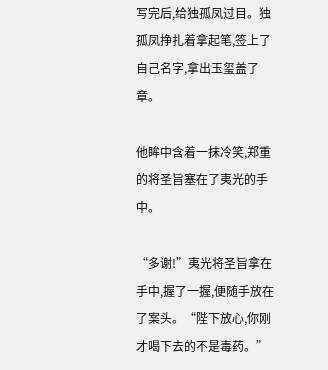写完后,给独孤凤过目。独孤凤挣扎着拿起笔,签上了自己名字,拿出玉玺盖了章。

他眸中含着一抹冷笑,郑重的将圣旨塞在了夷光的手中。

“多谢!”夷光将圣旨拿在手中,握了一握,便随手放在了案头。“陛下放心,你刚才喝下去的不是毒药。”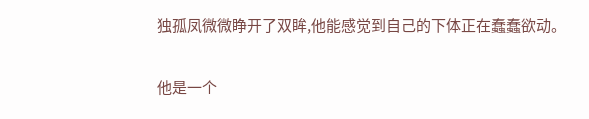独孤凤微微睁开了双眸,他能感觉到自己的下体正在蠢蠢欲动。

他是一个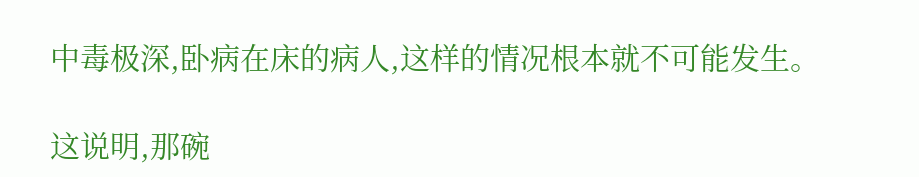中毒极深,卧病在床的病人,这样的情况根本就不可能发生。

这说明,那碗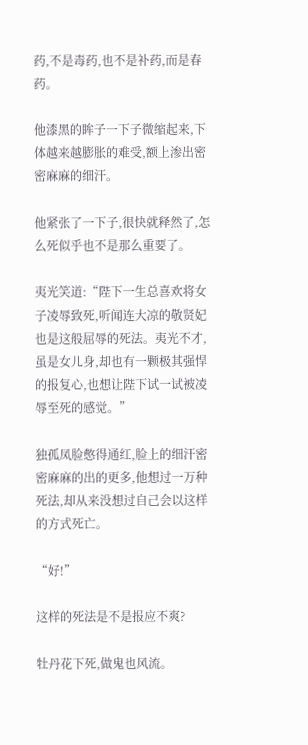药,不是毒药,也不是补药,而是春药。

他漆黑的眸子一下子微缩起来,下体越来越膨胀的难受,额上渗出密密麻麻的细汗。

他紧张了一下子,很快就释然了,怎么死似乎也不是那么重要了。

夷光笑道:“陛下一生总喜欢将女子凌辱致死,听闻连大凉的敬贤妃也是这般屈辱的死法。夷光不才,虽是女儿身,却也有一颗极其强悍的报复心,也想让陛下试一试被凌辱至死的感觉。”

独孤凤脸憋得通红,脸上的细汗密密麻麻的出的更多,他想过一万种死法,却从来没想过自己会以这样的方式死亡。

“好!”

这样的死法是不是报应不爽?

牡丹花下死,做鬼也风流。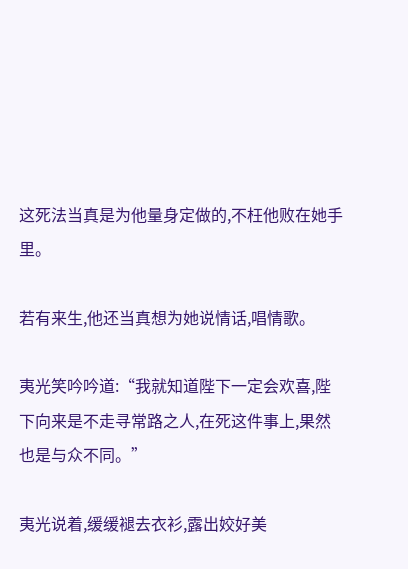这死法当真是为他量身定做的,不枉他败在她手里。

若有来生,他还当真想为她说情话,唱情歌。

夷光笑吟吟道:“我就知道陛下一定会欢喜,陛下向来是不走寻常路之人,在死这件事上,果然也是与众不同。”

夷光说着,缓缓褪去衣衫,露出姣好美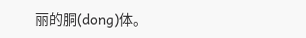丽的胴(dong)体。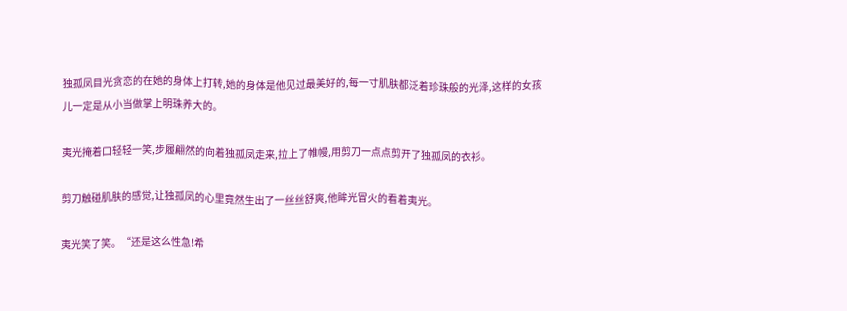独孤凤目光贪恋的在她的身体上打转,她的身体是他见过最美好的,每一寸肌肤都泛着珍珠般的光泽,这样的女孩儿一定是从小当做掌上明珠养大的。

夷光掩着口轻轻一笑,步履翩然的向着独孤凤走来,拉上了帷幔,用剪刀一点点剪开了独孤凤的衣衫。

剪刀触碰肌肤的感觉,让独孤凤的心里竟然生出了一丝丝舒爽,他眸光冒火的看着夷光。

夷光笑了笑。“还是这么性急!希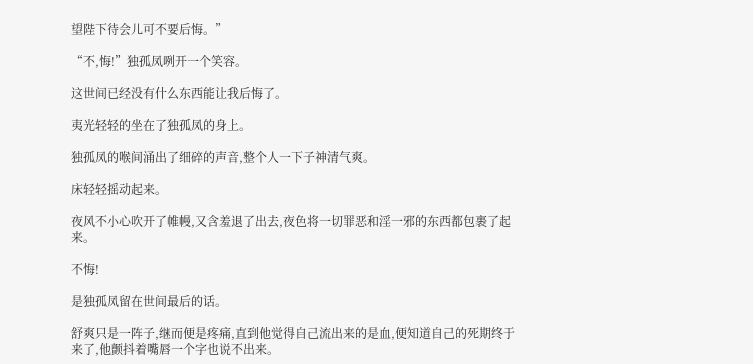望陛下待会儿可不要后悔。”

“不,悔!”独孤凤咧开一个笑容。

这世间已经没有什么东西能让我后悔了。

夷光轻轻的坐在了独孤凤的身上。

独孤凤的喉间涌出了细碎的声音,整个人一下子神清气爽。

床轻轻摇动起来。

夜风不小心吹开了帷幔,又含羞退了出去,夜色将一切罪恶和淫一邪的东西都包裹了起来。

不悔!

是独孤凤留在世间最后的话。

舒爽只是一阵子,继而便是疼痛,直到他觉得自己流出来的是血,便知道自己的死期终于来了,他颤抖着嘴唇一个字也说不出来。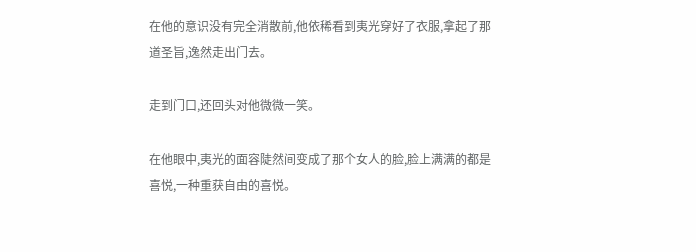在他的意识没有完全消散前,他依稀看到夷光穿好了衣服,拿起了那道圣旨,逸然走出门去。

走到门口,还回头对他微微一笑。

在他眼中,夷光的面容陡然间变成了那个女人的脸,脸上满满的都是喜悦,一种重获自由的喜悦。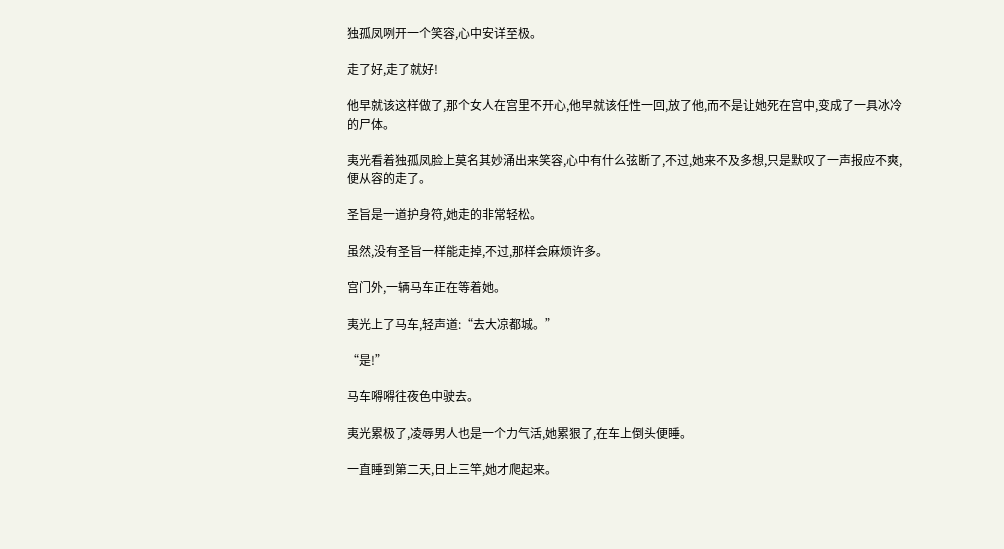独孤凤咧开一个笑容,心中安详至极。

走了好,走了就好!

他早就该这样做了,那个女人在宫里不开心,他早就该任性一回,放了他,而不是让她死在宫中,变成了一具冰冷的尸体。

夷光看着独孤凤脸上莫名其妙涌出来笑容,心中有什么弦断了,不过,她来不及多想,只是默叹了一声报应不爽,便从容的走了。

圣旨是一道护身符,她走的非常轻松。

虽然,没有圣旨一样能走掉,不过,那样会麻烦许多。

宫门外,一辆马车正在等着她。

夷光上了马车,轻声道:“去大凉都城。”

“是!”

马车嘚嘚往夜色中驶去。

夷光累极了,凌辱男人也是一个力气活,她累狠了,在车上倒头便睡。

一直睡到第二天,日上三竿,她才爬起来。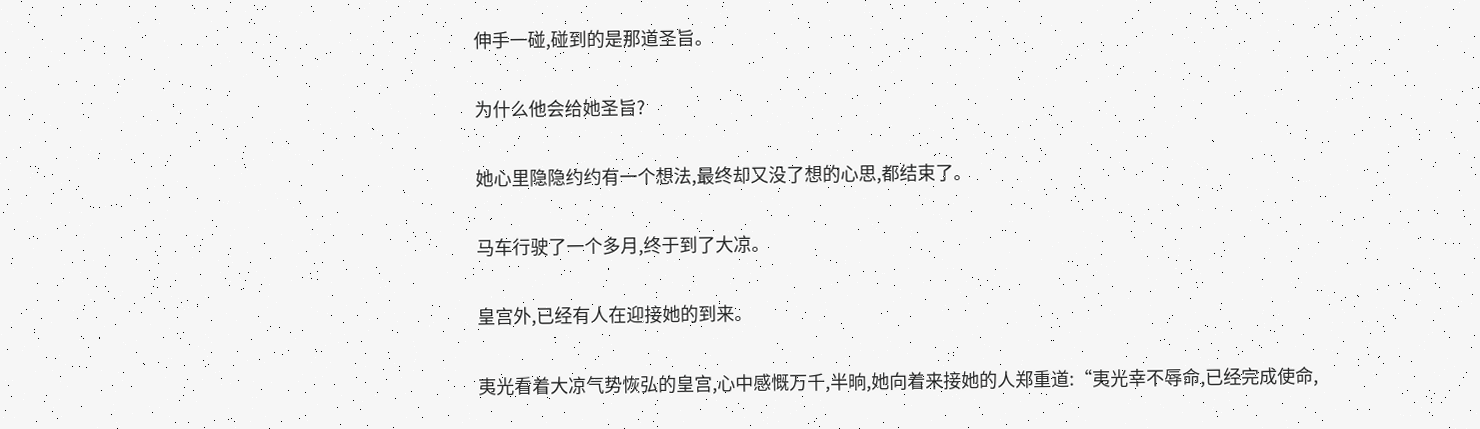伸手一碰,碰到的是那道圣旨。

为什么他会给她圣旨?

她心里隐隐约约有一个想法,最终却又没了想的心思,都结束了。

马车行驶了一个多月,终于到了大凉。

皇宫外,已经有人在迎接她的到来。

夷光看着大凉气势恢弘的皇宫,心中感慨万千,半晌,她向着来接她的人郑重道:“夷光幸不辱命,已经完成使命,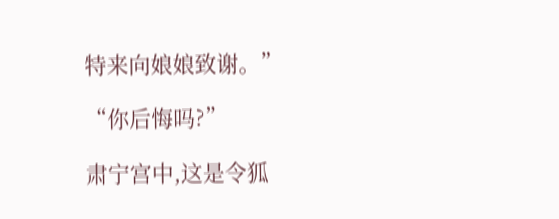特来向娘娘致谢。”

“你后悔吗?”

肃宁宫中,这是令狐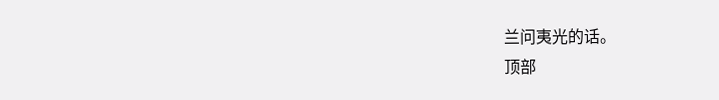兰问夷光的话。
顶部